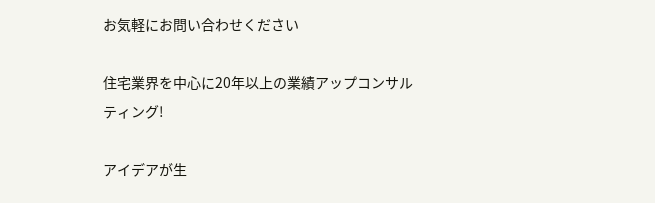お気軽にお問い合わせください

住宅業界を中心に20年以上の業績アップコンサルティング!

アイデアが生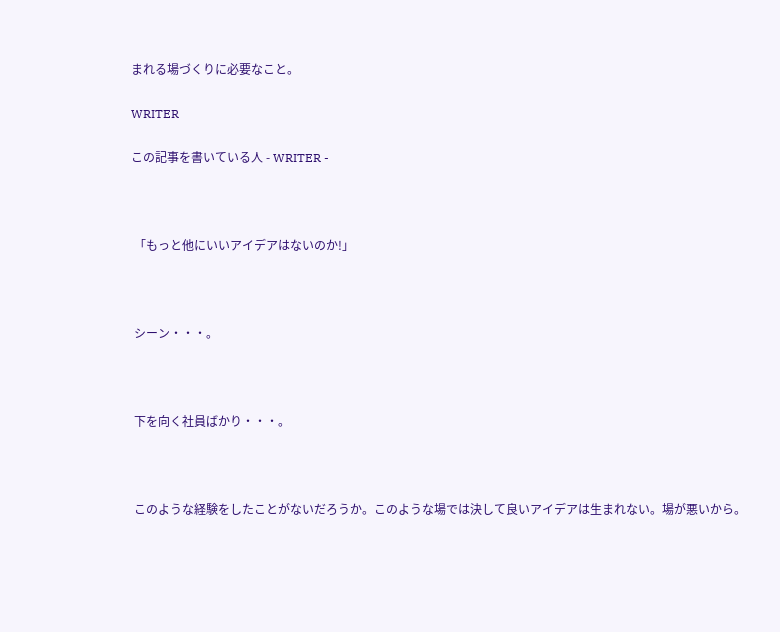まれる場づくりに必要なこと。

WRITER

この記事を書いている人 - WRITER -



 「もっと他にいいアイデアはないのか!」



 シーン・・・。



 下を向く社員ばかり・・・。



 このような経験をしたことがないだろうか。このような場では決して良いアイデアは生まれない。場が悪いから。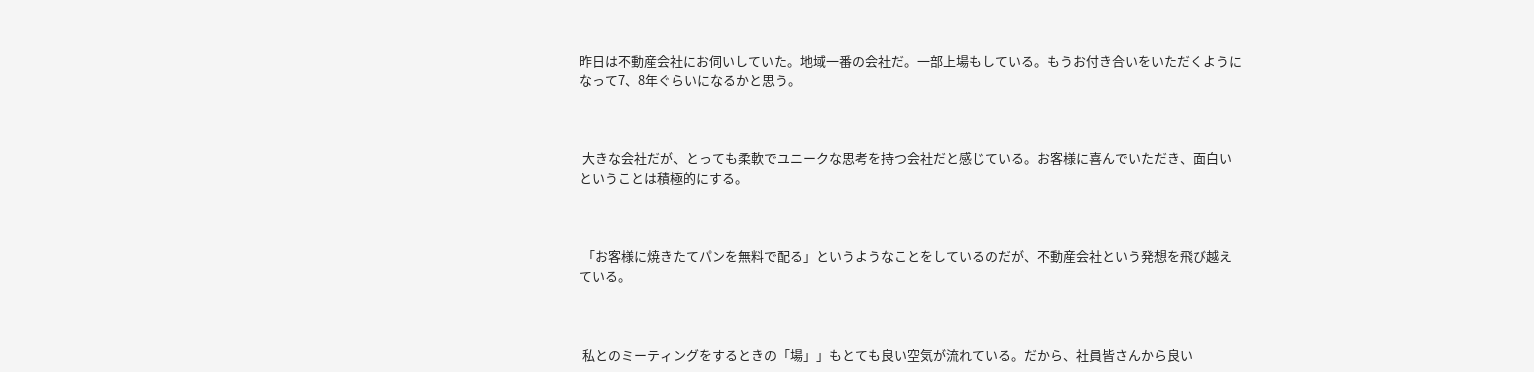昨日は不動産会社にお伺いしていた。地域一番の会社だ。一部上場もしている。もうお付き合いをいただくようになって7、8年ぐらいになるかと思う。



 大きな会社だが、とっても柔軟でユニークな思考を持つ会社だと感じている。お客様に喜んでいただき、面白いということは積極的にする。



 「お客様に焼きたてパンを無料で配る」というようなことをしているのだが、不動産会社という発想を飛び越えている。



 私とのミーティングをするときの「場」」もとても良い空気が流れている。だから、社員皆さんから良い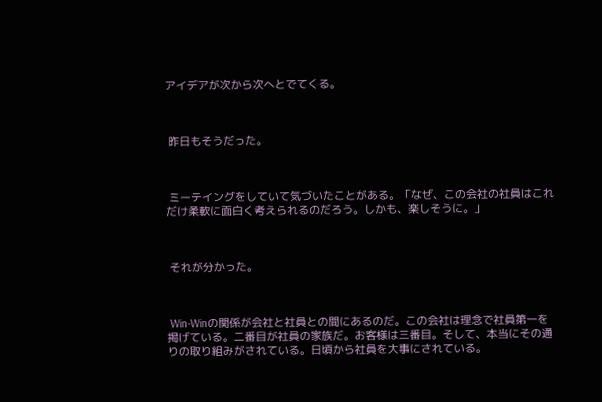アイデアが次から次へとでてくる。



 昨日もそうだった。



 ミーテイングをしていて気づいたことがある。「なぜ、この会社の社員はこれだけ柔軟に面白く考えられるのだろう。しかも、楽しそうに。」



 それが分かった。



 Win-Winの関係が会社と社員との間にあるのだ。この会社は理念で社員第一を掲げている。二番目が社員の家族だ。お客様は三番目。そして、本当にその通りの取り組みがされている。日頃から社員を大事にされている。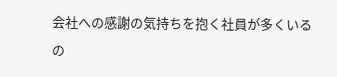会社への感謝の気持ちを抱く社員が多くいるの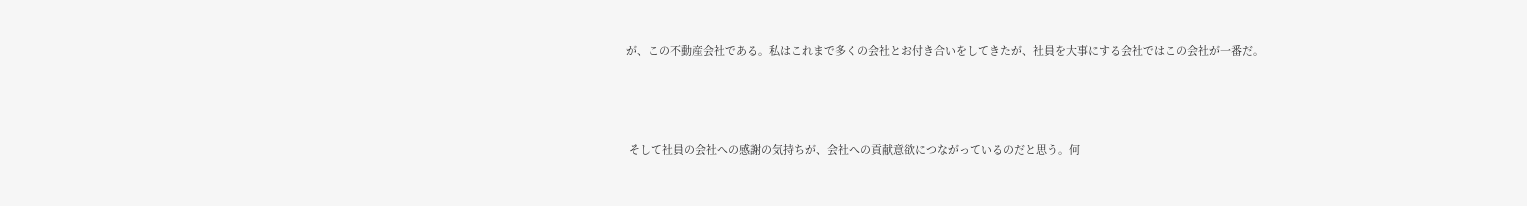が、この不動産会社である。私はこれまで多くの会社とお付き合いをしてきたが、社員を大事にする会社ではこの会社が一番だ。



 そして社員の会社への感謝の気持ちが、会社への貢献意欲につながっているのだと思う。何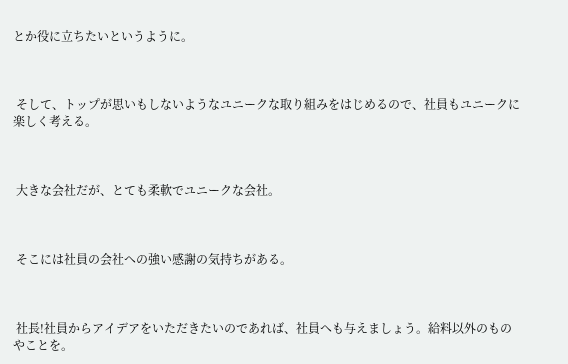とか役に立ちたいというように。



 そして、トップが思いもしないようなユニークな取り組みをはじめるので、社員もユニークに楽しく考える。



 大きな会社だが、とても柔軟でユニークな会社。



 そこには社員の会社への強い感謝の気持ちがある。



 社長!社員からアイデアをいただきたいのであれば、社員へも与えましょう。給料以外のものやことを。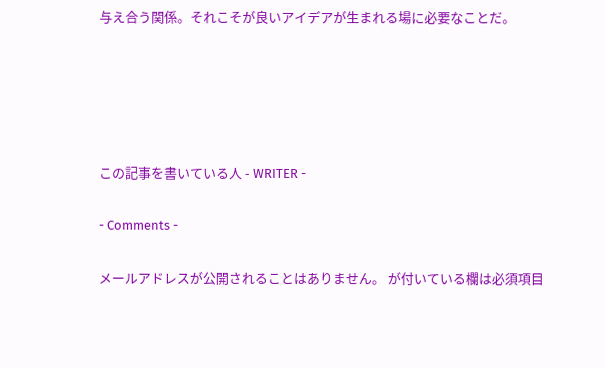与え合う関係。それこそが良いアイデアが生まれる場に必要なことだ。





この記事を書いている人 - WRITER -

- Comments -

メールアドレスが公開されることはありません。 が付いている欄は必須項目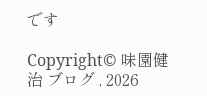です

Copyright© 味園健治 ブログ , 2026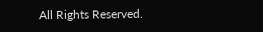All Rights Reserved.